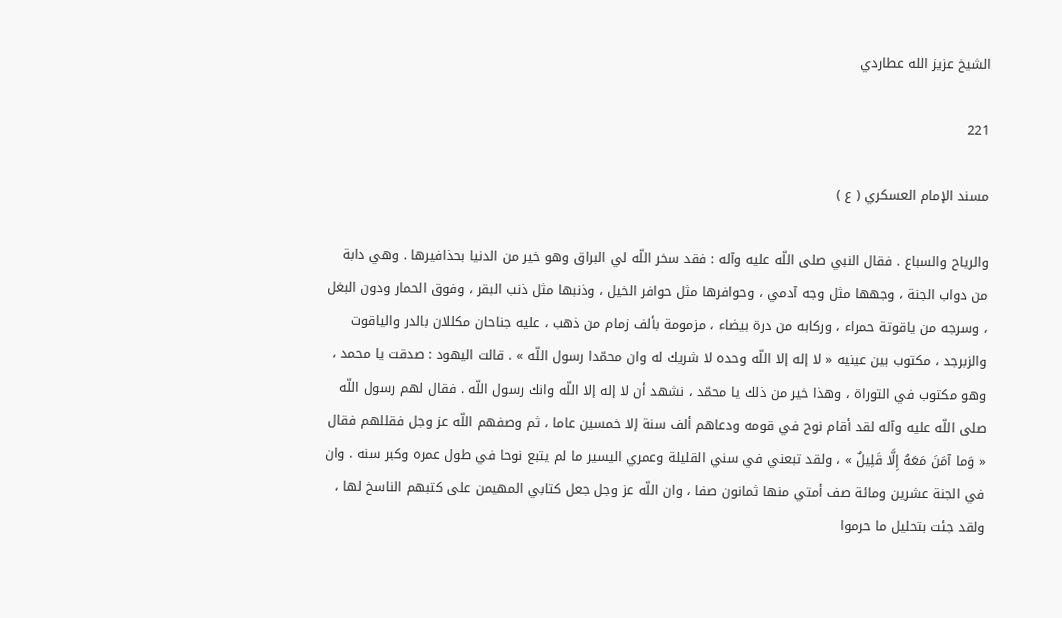الشيخ عزيز الله عطاردي

221

مسند الإمام العسكري ( ع )

والرياح والسباع . فقال النبي صلى اللّه عليه وآله : فقد سخر اللّه لي البراق وهو خير من الدنيا بحذافيرها . وهي دابة من دواب الجنة ، وجهها مثل وجه آدمي ، وحوافرها مثل حوافر الخيل ، وذنبها مثل ذنب البقر ، وفوق الحمار ودون البغل ، وسرجه من ياقوتة حمراء ، وركابه من درة بيضاء ، مزمومة بألف زمام من ذهب ، عليه جناحان مكللان بالدر والياقوت والزبرجد ، مكتوب بين عينيه « لا إله إلا اللّه وحده لا شريك له وان محمّدا رسول اللّه » . قالت اليهود : صدقت يا محمد ، وهو مكتوب في التوراة ، وهذا خير من ذلك يا محمّد ، نشهد أن لا إله إلا اللّه وانك رسول اللّه . فقال لهم رسول اللّه صلى اللّه عليه وآله لقد أقام نوح في قومه ودعاهم ألف سنة إلا خمسين عاما ، ثم وصفهم اللّه عز وجل فقللهم فقال « وَما آمَنَ مَعَهُ إِلَّا قَلِيلٌ » ، ولقد تبعني في سني القليلة وعمري اليسير ما لم يتبع نوحا في طول عمره وكبر سنه . وان في الجنة عشرين ومائة صف أمتي منها ثمانون صفا ، وان اللّه عز وجل جعل كتابي المهيمن على كتبهم الناسخ لها ، ولقد جئت بتحليل ما حرموا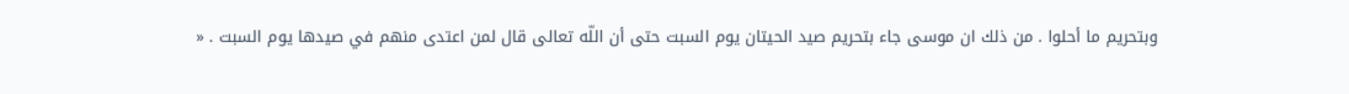وبتحريم ما أحلوا . من ذلك ان موسى جاء بتحريم صيد الحيتان يوم السبت حتى أن اللّه تعالى قال لمن اعتدى منهم في صيدها يوم السبت . «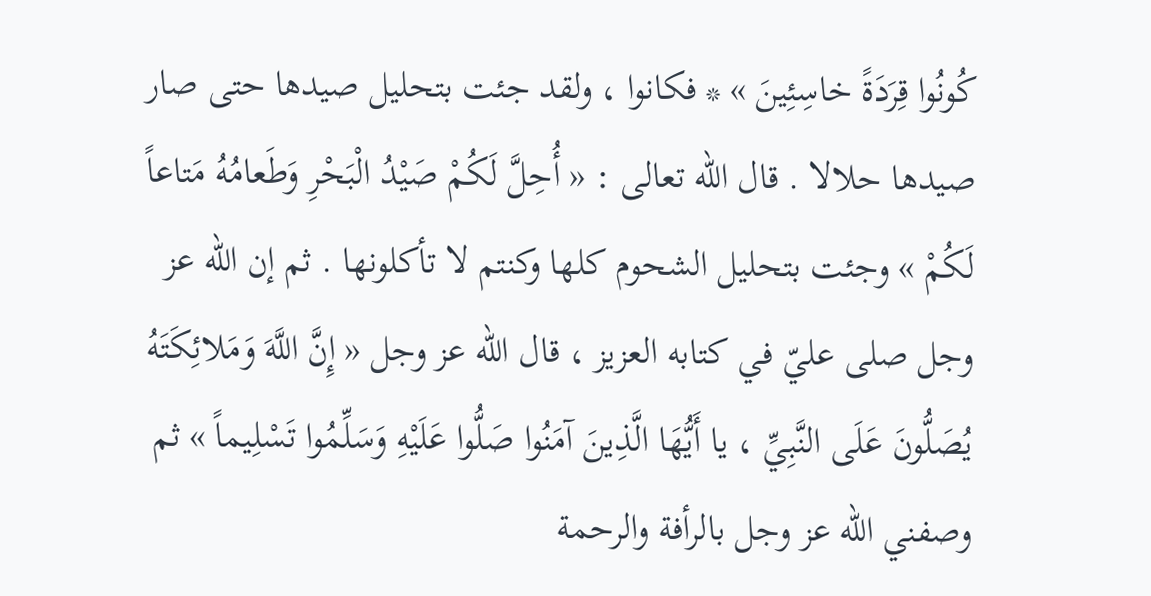كُونُوا قِرَدَةً خاسِئِينَ » * فكانوا ، ولقد جئت بتحليل صيدها حتى صار صيدها حلالا . قال اللّه تعالى : « أُحِلَّ لَكُمْ صَيْدُ الْبَحْرِ وَطَعامُهُ مَتاعاً لَكُمْ » وجئت بتحليل الشحوم كلها وكنتم لا تأكلونها . ثم إن اللّه عز وجل صلى عليّ في كتابه العزيز ، قال اللّه عز وجل « إِنَّ اللَّهَ وَمَلائِكَتَهُ يُصَلُّونَ عَلَى النَّبِيِّ ، يا أَيُّهَا الَّذِينَ آمَنُوا صَلُّوا عَلَيْهِ وَسَلِّمُوا تَسْلِيماً » ثم وصفني اللّه عز وجل بالرأفة والرحمة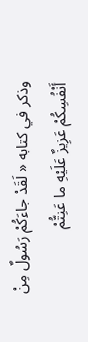وذكر في كتابه « لَقَدْ جاءَكُمْ رَسُولٌ مِنْ أَنْفُسِكُمْ عَزِيزٌ عَلَيْهِ ما عَنِتُّمْ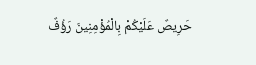حَرِيصٌ عَلَيْكُمْ بِالْمُؤْمِنِينَ رَؤُفٌ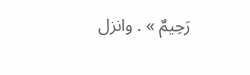رَحِيمٌ » . وانزل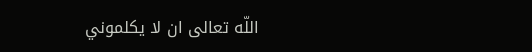اللّه تعالى ان لا يكلموني